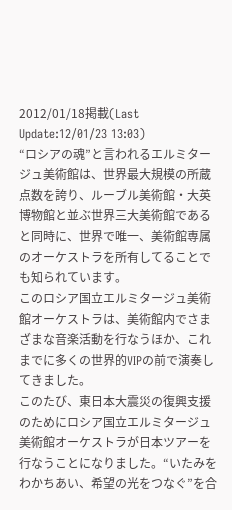2012/01/18掲載(Last Update:12/01/23 13:03)
“ロシアの魂”と言われるエルミタージュ美術館は、世界最大規模の所蔵点数を誇り、ルーブル美術館・大英博物館と並ぶ世界三大美術館であると同時に、世界で唯一、美術館専属のオーケストラを所有してることでも知られています。
このロシア国立エルミタージュ美術館オーケストラは、美術館内でさまざまな音楽活動を行なうほか、これまでに多くの世界的VIPの前で演奏してきました。
このたび、東日本大震災の復興支援のためにロシア国立エルミタージュ美術館オーケストラが日本ツアーを行なうことになりました。“いたみをわかちあい、希望の光をつなぐ”を合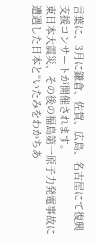言葉に、3月に鎌倉、佐賀、広島、名古屋にて復興支援コンサートが開催されます。
東日本大震災、その後の福島第一原子力発電事故に遭遇した日本と“いたみをわかちあ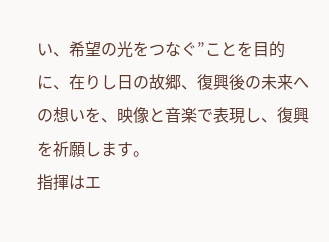い、希望の光をつなぐ”ことを目的に、在りし日の故郷、復興後の未来への想いを、映像と音楽で表現し、復興を祈願します。
指揮はエ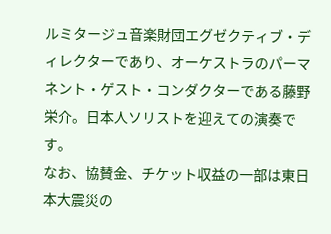ルミタージュ音楽財団エグゼクティブ・ディレクターであり、オーケストラのパーマネント・ゲスト・コンダクターである藤野栄介。日本人ソリストを迎えての演奏です。
なお、協賛金、チケット収益の一部は東日本大震災の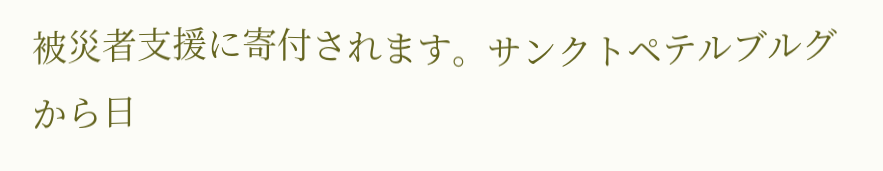被災者支援に寄付されます。サンクトペテルブルグから日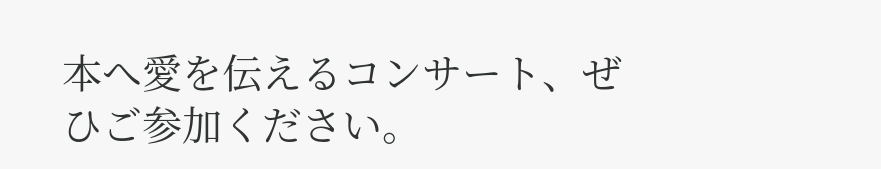本へ愛を伝えるコンサート、ぜひご参加ください。